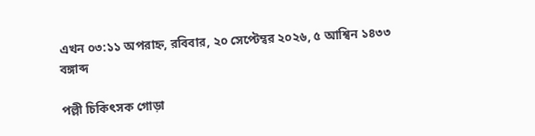এখন ০৩:১১ অপরাহ্ন, রবিবার, ২০ সেপ্টেম্বর ২০২৬, ৫ আশ্বিন ১৪৩৩ বঙ্গাব্দ

পল্লী চিকিৎসক গোড়া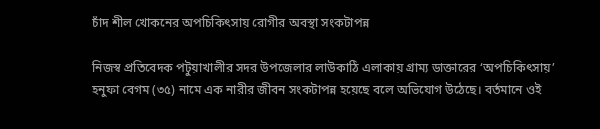চাঁদ শীল খোকনের অপচিকিৎসায় রোগীর অবস্থা সংকটাপন্ন

নিজস্ব প্রতিবেদক পটুয়াখালীর সদর উপজেলার লাউকাঠি এলাকায় গ্রাম্য ডাক্তারের ‘অপচিকিৎসায়’ হনুফা বেগম (৩৫) নামে এক নারীর জীবন সংকটাপন্ন হয়েছে বলে অভিযোগ উঠেছে। বর্তমানে ওই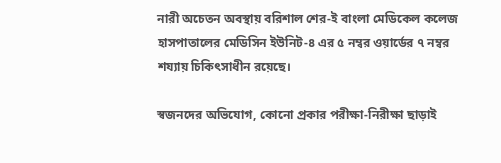নারী অচেতন অবস্থায় বরিশাল শের-ই বাংলা মেডিকেল কলেজ হাসপাতালের মেডিসিন ইউনিট-৪ এর ৫ নম্বর ওয়ার্ডের ৭ নম্বর শয্যায় চিকিৎসাধীন রয়েছে।

স্বজনদের অভিযোগ, কোনো প্রকার পরীক্ষা-নিরীক্ষা ছাড়াই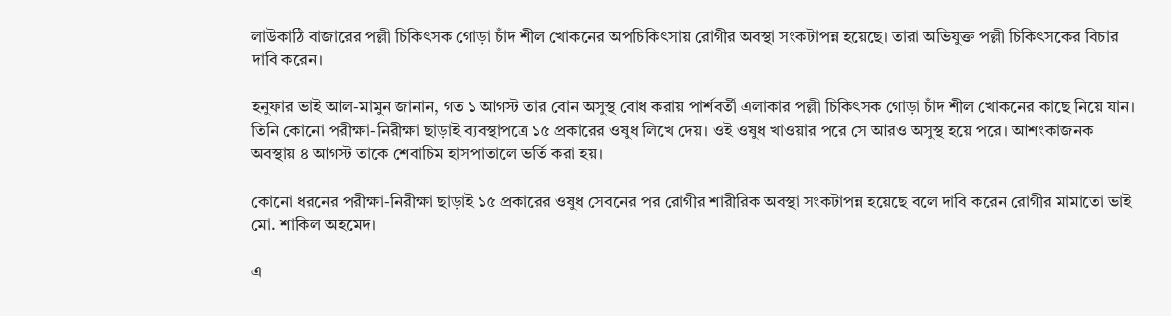লাউকাঠি বাজারের পল্লী চিকিৎসক গোড়া চাঁদ শীল খোকনের অপচিকিৎসায় রোগীর অবস্থা সংকটাপন্ন হয়েছে। তারা অভিযুক্ত পল্লী চিকিৎসকের বিচার দাবি করেন।

হনুফার ভাই আল-মামুন জানান, গত ১ আগস্ট তার বোন অসুস্থ বোধ করায় পার্শবর্তী এলাকার পল্লী চিকিৎসক গোড়া চাঁদ শীল খোকনের কাছে নিয়ে যান। তিনি কোনো পরীক্ষা-নিরীক্ষা ছাড়াই ব্যবস্থাপত্রে ১৫ প্রকারের ওষুধ লিখে দেয়। ওই ওষুধ খাওয়ার পরে সে আরও অসুস্থ হয়ে পরে। আশংকাজনক অবস্থায় ৪ আগস্ট তাকে শেবাচিম হাসপাতালে ভর্তি করা হয়।

কোনো ধরনের পরীক্ষা-নিরীক্ষা ছাড়াই ১৫ প্রকারের ওষুধ সেবনের পর রোগীর শারীরিক অবস্থা সংকটাপন্ন হয়েছে বলে দাবি করেন রোগীর মামাতো ভাই মো. শাকিল অহমেদ।

এ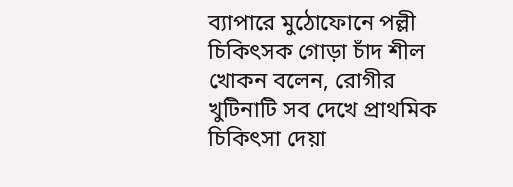ব্যাপারে মুঠোফোনে পল্লী চিকিৎসক গোড়া চাঁদ শীল খোকন বলেন, রোগীর খুটিনাটি সব দেখে প্রাথমিক চিকিৎসা দেয়া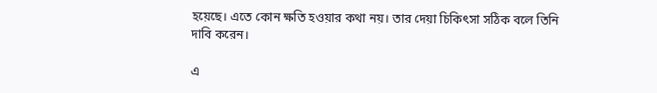হয়েছে। এতে কোন ক্ষতি হওয়ার কথা নয়। তার দেয়া চিকিৎসা সঠিক বলে তিনি দাবি করেন।

এ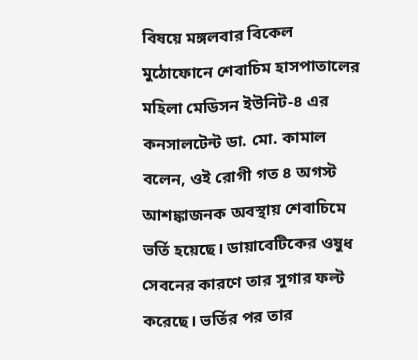বিষয়ে মঙ্গলবার বিকেল মুঠোফোনে শেবাচিম হাসপাতালের মহিলা মেডিসন ইউনিট-৪ এর কনসালটেন্ট ডা. মো. কামাল বলেন, ওই রোগী গত ৪ অগস্ট আশঙ্কাজনক অবস্থায় শেবাচিমে ভর্তি হয়েছে। ডায়াবেটিকের ওষুধ সেবনের কারণে তার সুগার ফল্ট করেছে। ভর্তির পর তার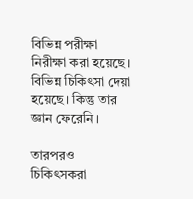বিভিন্ন পরীক্ষা নিরীক্ষা করা হয়েছে। বিভিন্ন চিকিৎসা দেয়া হয়েছে। কিন্তু তার জ্ঞান ফেরেনি।

তারপরও চিকিৎসকরা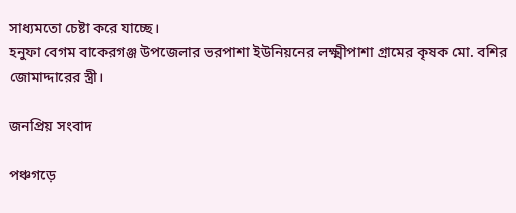সাধ্যমতো চেষ্টা করে যাচ্ছে।
হনুফা বেগম বাকেরগঞ্জ উপজেলার ভরপাশা ইউনিয়নের লক্ষ্মীপাশা গ্রামের কৃষক মো. বশির জোমাদ্দারের স্ত্রী।

জনপ্রিয় সংবাদ

পঞ্চগড়ে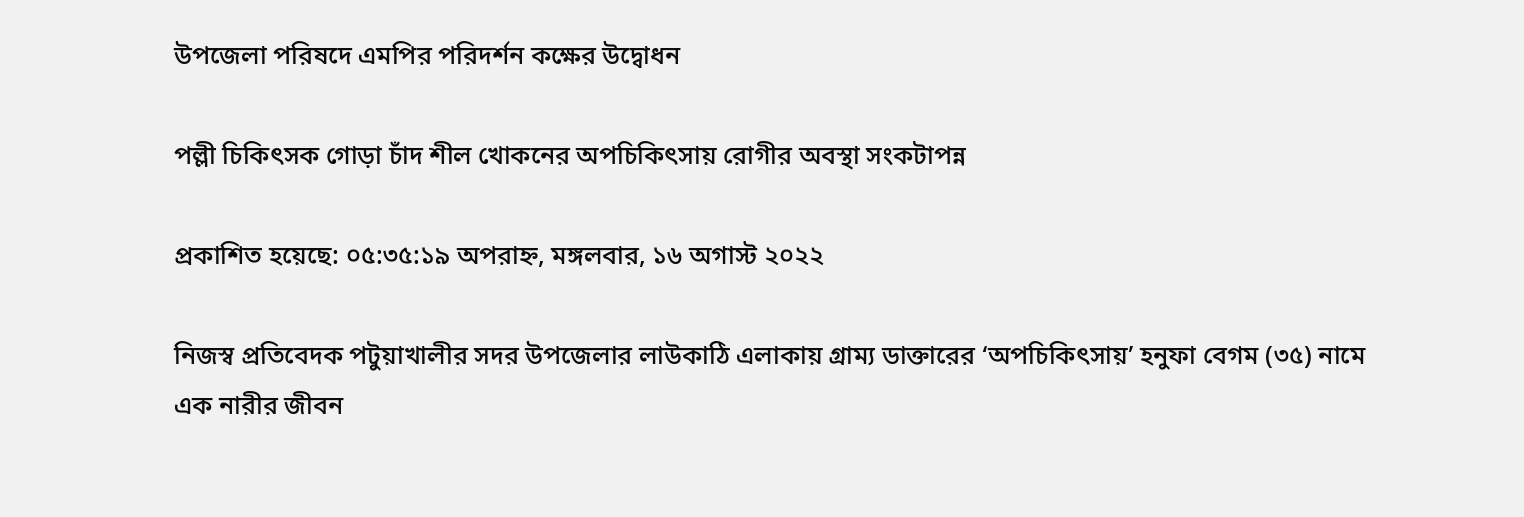উপজেলা পরিষদে এমপির পরিদর্শন কক্ষের উদ্বোধন

পল্লী চিকিৎসক গোড়া চাঁদ শীল খোকনের অপচিকিৎসায় রোগীর অবস্থা সংকটাপন্ন

প্রকাশিত হয়েছে: ০৫:৩৫:১৯ অপরাহ্ন, মঙ্গলবার, ১৬ অগাস্ট ২০২২

নিজস্ব প্রতিবেদক পটুয়াখালীর সদর উপজেলার লাউকাঠি এলাকায় গ্রাম্য ডাক্তারের ‘অপচিকিৎসায়’ হনুফা বেগম (৩৫) নামে এক নারীর জীবন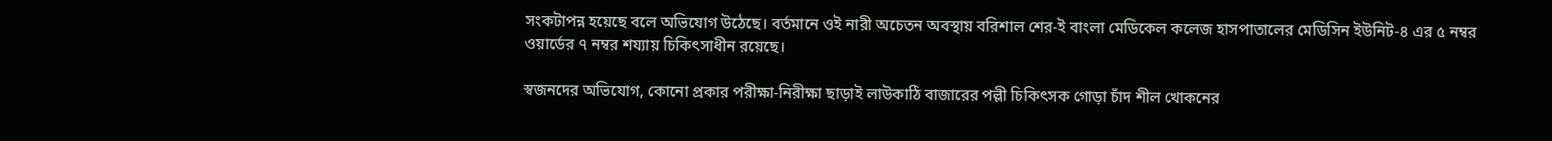সংকটাপন্ন হয়েছে বলে অভিযোগ উঠেছে। বর্তমানে ওই নারী অচেতন অবস্থায় বরিশাল শের-ই বাংলা মেডিকেল কলেজ হাসপাতালের মেডিসিন ইউনিট-৪ এর ৫ নম্বর ওয়ার্ডের ৭ নম্বর শয্যায় চিকিৎসাধীন রয়েছে।

স্বজনদের অভিযোগ, কোনো প্রকার পরীক্ষা-নিরীক্ষা ছাড়াই লাউকাঠি বাজারের পল্লী চিকিৎসক গোড়া চাঁদ শীল খোকনের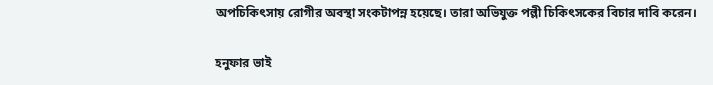অপচিকিৎসায় রোগীর অবস্থা সংকটাপন্ন হয়েছে। তারা অভিযুক্ত পল্লী চিকিৎসকের বিচার দাবি করেন।

হনুফার ভাই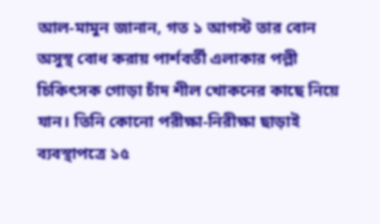আল-মামুন জানান, গত ১ আগস্ট তার বোন অসুস্থ বোধ করায় পার্শবর্তী এলাকার পল্লী চিকিৎসক গোড়া চাঁদ শীল খোকনের কাছে নিয়ে যান। তিনি কোনো পরীক্ষা-নিরীক্ষা ছাড়াই ব্যবস্থাপত্রে ১৫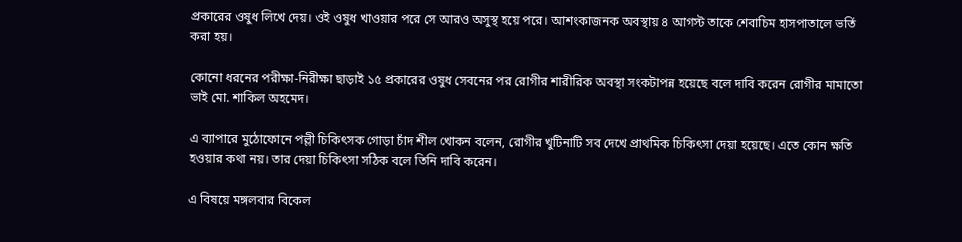প্রকারের ওষুধ লিখে দেয়। ওই ওষুধ খাওয়ার পরে সে আরও অসুস্থ হয়ে পরে। আশংকাজনক অবস্থায় ৪ আগস্ট তাকে শেবাচিম হাসপাতালে ভর্তি করা হয়।

কোনো ধরনের পরীক্ষা-নিরীক্ষা ছাড়াই ১৫ প্রকারের ওষুধ সেবনের পর রোগীর শারীরিক অবস্থা সংকটাপন্ন হয়েছে বলে দাবি করেন রোগীর মামাতো ভাই মো. শাকিল অহমেদ।

এ ব্যাপারে মুঠোফোনে পল্লী চিকিৎসক গোড়া চাঁদ শীল খোকন বলেন, রোগীর খুটিনাটি সব দেখে প্রাথমিক চিকিৎসা দেয়া হয়েছে। এতে কোন ক্ষতি হওয়ার কথা নয়। তার দেয়া চিকিৎসা সঠিক বলে তিনি দাবি করেন।

এ বিষয়ে মঙ্গলবার বিকেল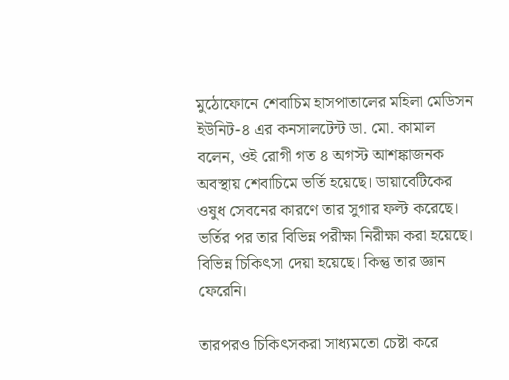মুঠোফোনে শেবাচিম হাসপাতালের মহিলা মেডিসন ইউনিট-৪ এর কনসালটেন্ট ডা. মো. কামাল বলেন, ওই রোগী গত ৪ অগস্ট আশঙ্কাজনক অবস্থায় শেবাচিমে ভর্তি হয়েছে। ডায়াবেটিকের ওষুধ সেবনের কারণে তার সুগার ফল্ট করেছে। ভর্তির পর তার বিভিন্ন পরীক্ষা নিরীক্ষা করা হয়েছে। বিভিন্ন চিকিৎসা দেয়া হয়েছে। কিন্তু তার জ্ঞান ফেরেনি।

তারপরও চিকিৎসকরা সাধ্যমতো চেষ্টা করে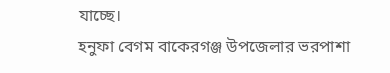যাচ্ছে।
হনুফা বেগম বাকেরগঞ্জ উপজেলার ভরপাশা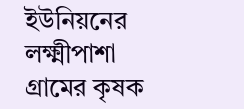ইউনিয়নের লক্ষ্মীপাশা গ্রামের কৃষক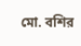মো. বশির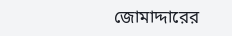জোমাদ্দারের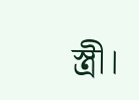স্ত্রী।